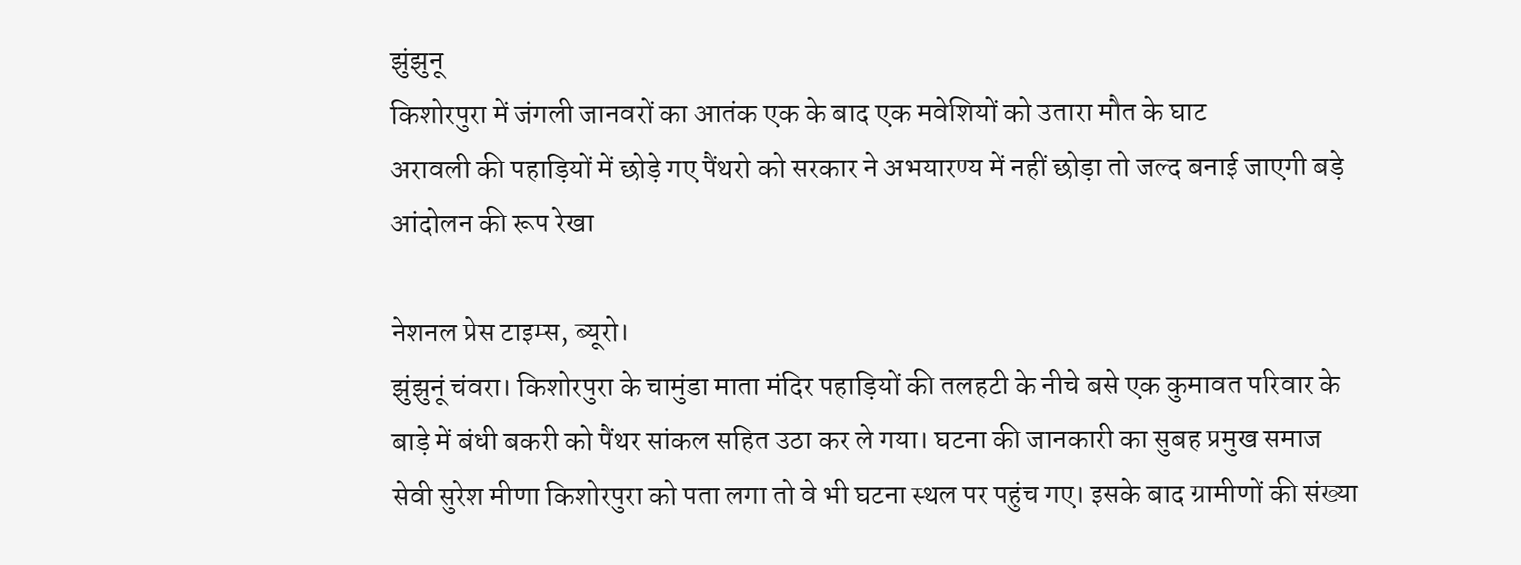झुंझुनू
किशोरपुरा में जंगली जानवरों का आतंक एक के बाद एक मवेशियों को उतारा मौत के घाट
अरावली की पहाड़ियों में छोड़े गए पैंथरो को सरकार ने अभयारण्य में नहीं छोड़ा तो जल्द बनाई जाएगी बड़े आंदोलन की रूप रेखा

नेशनल प्रेस टाइम्स, ब्यूरो।
झुंझुनूं चंवरा। किशोरपुरा के चामुंडा माता मंदिर पहाड़ियों की तलहटी के नीचे बसे एक कुमावत परिवार के बाड़े में बंधी बकरी को पैंथर सांकल सहित उठा कर ले गया। घटना की जानकारी का सुबह प्रमुख समाज सेवी सुरेश मीणा किशोरपुरा को पता लगा तो वे भी घटना स्थल पर पहुंच गए। इसके बाद ग्रामीणों की संख्या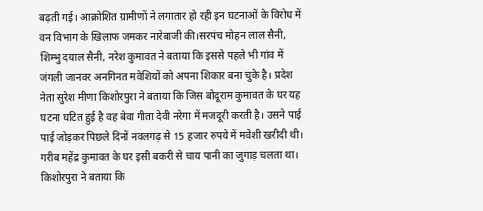बढ़ती गई। आक्रोशित ग्रामीणों ने लगातार हो रही इन घटनाओं के विरोध में वन विभाग के खिलाफ जमकर नारेबाजी की।सरपंच मोहन लाल सैनी, शिम्भु दयाल सैनी, नरेश कुमावत ने बताया कि इससे पहले भी गांव में जंगली जानवर अनगिनत मवेशियों को अपना शिकार बना चुके है। प्रदेश नेता सुरेश मीणा किशोरपुरा ने बताया कि जिस बोदूराम कुमावत के घर यह घटना घटित हुई है वह बेवा गीता देवी नरेगा में मजदूरी करती है। उसने पाई पाई जोड़कर पिछले दिनों नवलगढ़ से 15 हजार रुपये में मवेशी खरीदी थी। गरीब महेंद्र कुमावत के घर इसी बकरी से चाय पानी का जुगाड़ चलता था। किशोरपुरा ने बताया कि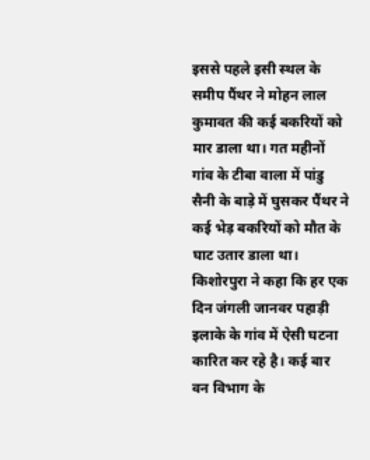इससे पहले इसी स्थल के समीप पैंथर ने मोहन लाल कुमावत की कई बकरियों को मार डाला था। गत महीनों गांव के टीबा वाला में पांडु सैनी के बाड़े में घुसकर पैंथर ने कई भेड़ बकरियों को मौत के घाट उतार डाला था। किशोरपुरा ने कहा कि हर एक दिन जंगली जानवर पहाड़ी इलाके के गांव में ऐसी घटना कारित कर रहे है। कई बार वन विभाग के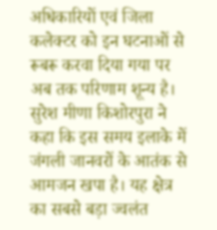अधिकारियों एवं जिला कलेक्टर को इन घटनाओं से रूबरू करवा दिया गया पर अब तक परिणाम शून्य है। सुरेश मीणा किशोरपुरा ने कहा कि इस समय इलाके में जंगली जानवरों के आतंक से आमजन खपा है। यह क्षेत्र का सबसे बड़ा ज्वलंत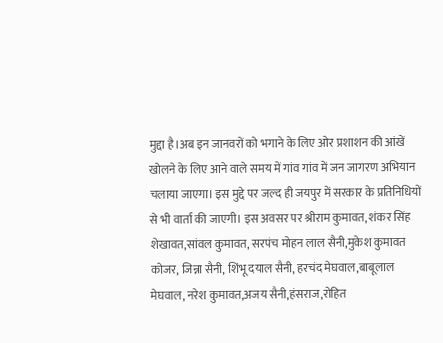मुद्दा है।अब इन जानवरों को भगाने के लिए ओर प्रशाशन की आंखें खोलने के लिए आने वाले समय में गांव गांव में जन जागरण अभियान चलाया जाएगा। इस मुद्दे पर जल्द ही जयपुर में सरकार के प्रतिनिधियों से भी वार्ता की जाएगी। इस अवसर पर श्रीराम कुमावत, शंकर सिंह शेखावत,सांवल कुमावत, सरपंच मोहन लाल सैनी,मुकेश कुमावत कोजर, जिन्ना सैनी, शिंभू दयाल सैनी, हरचंद मेघवाल,बाबूलाल मेघवाल, नरेश कुमावत,अजय सैनी,हंसराज,रोहित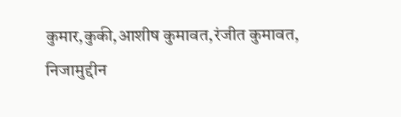कुमार,कुकी,आशीष कुमावत,रंजीत कुमावत, निजामुद्दीन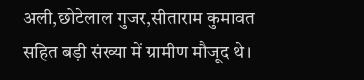अली,छोटेलाल गुजर,सीताराम कुमावत सहित बड़ी संख्या में ग्रामीण मौजूद थे।